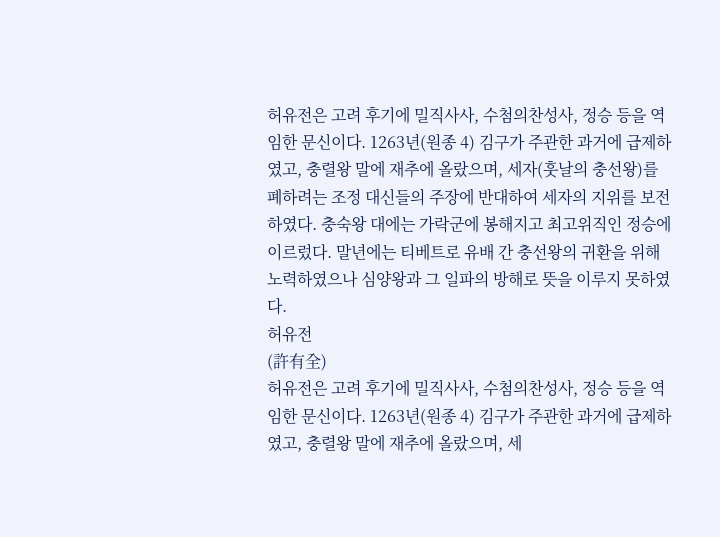허유전은 고려 후기에 밀직사사, 수첨의찬성사, 정승 등을 역임한 문신이다. 1263년(원종 4) 김구가 주관한 과거에 급제하였고, 충렬왕 말에 재추에 올랐으며, 세자(훗날의 충선왕)를 폐하려는 조정 대신들의 주장에 반대하여 세자의 지위를 보전하였다. 충숙왕 대에는 가락군에 봉해지고 최고위직인 정승에 이르렀다. 말년에는 티베트로 유배 간 충선왕의 귀환을 위해 노력하였으나 심양왕과 그 일파의 방해로 뜻을 이루지 못하였다.
허유전
(許有全)
허유전은 고려 후기에 밀직사사, 수첨의찬성사, 정승 등을 역임한 문신이다. 1263년(원종 4) 김구가 주관한 과거에 급제하였고, 충렬왕 말에 재추에 올랐으며, 세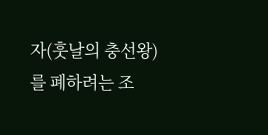자(훗날의 충선왕)를 폐하려는 조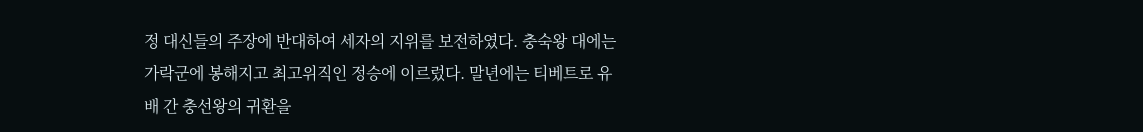정 대신들의 주장에 반대하여 세자의 지위를 보전하였다. 충숙왕 대에는 가락군에 봉해지고 최고위직인 정승에 이르렀다. 말년에는 티베트로 유배 간 충선왕의 귀환을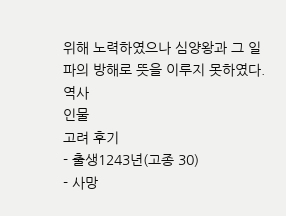위해 노력하였으나 심양왕과 그 일파의 방해로 뜻을 이루지 못하였다.
역사
인물
고려 후기
- 출생1243년(고종 30)
- 사망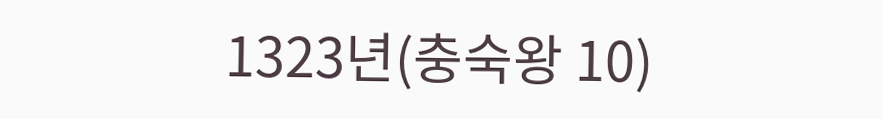1323년(충숙왕 10)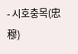- 시호충목(忠穆)